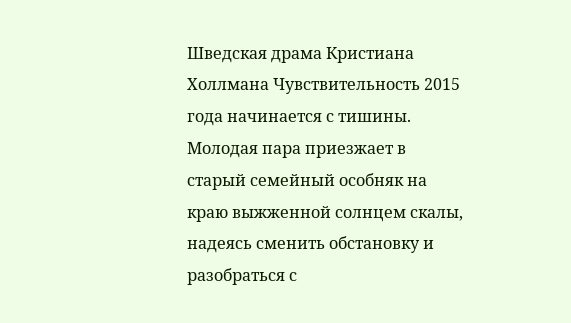Шведская драма Кристиана Холлмана Чувствительность 2015 года начинается с тишины. Молодая пара приезжает в старый семейный особняк на краю выжженной солнцем скалы, надеясь сменить обстановку и разобраться с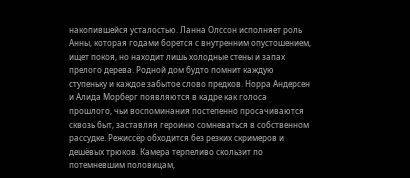накопившейся усталостью. Ланна Олссон исполняет роль Анны, которая годами борется с внутренним опустошением, ищет покоя, но находит лишь холодные стены и запах прелого дерева. Родной дом будто помнит каждую ступеньку и каждое забытое слово предков. Норра Андерсен и Алида Морберг появляются в кадре как голоса прошлого, чьи воспоминания постепенно просачиваются сквозь быт, заставляя героиню сомневаться в собственном рассудке. Режиссёр обходится без резких скримеров и дешёвых трюков. Камера терпеливо скользит по потемневшим половицам,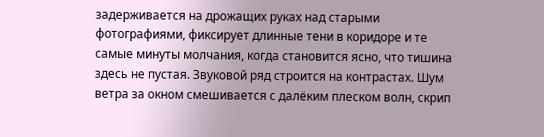задерживается на дрожащих руках над старыми фотографиями, фиксирует длинные тени в коридоре и те самые минуты молчания, когда становится ясно, что тишина здесь не пустая. Звуковой ряд строится на контрастах. Шум ветра за окном смешивается с далёким плеском волн, скрип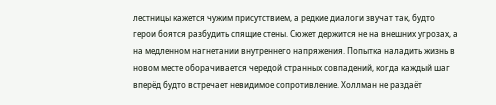лестницы кажется чужим присутствием, а редкие диалоги звучат так, будто герои боятся разбудить спящие стены. Сюжет держится не на внешних угрозах, а на медленном нагнетании внутреннего напряжения. Попытка наладить жизнь в новом месте оборачивается чередой странных совпадений, когда каждый шаг вперёд будто встречает невидимое сопротивление. Холлман не раздаёт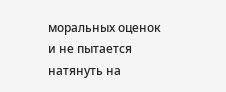моральных оценок и не пытается натянуть на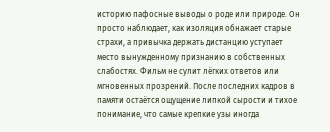историю пафосные выводы о роде или природе. Он просто наблюдает, как изоляция обнажает старые страхи, а привычка держать дистанцию уступает место вынужденному признанию в собственных слабостях. Фильм не сулит лёгких ответов или мгновенных прозрений. После последних кадров в памяти остаётся ощущение липкой сырости и тихое понимание, что самые крепкие узы иногда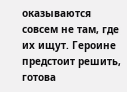оказываются совсем не там, где их ищут. Героине предстоит решить, готова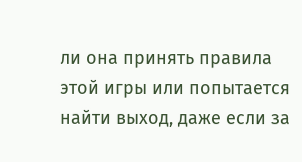ли она принять правила этой игры или попытается найти выход, даже если за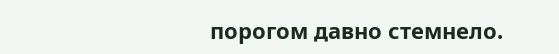порогом давно стемнело.